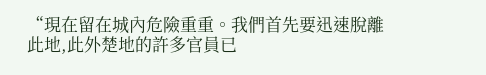“現在留在城內危險重重。我們首先要迅速脫離此地,此外楚地的許多官員已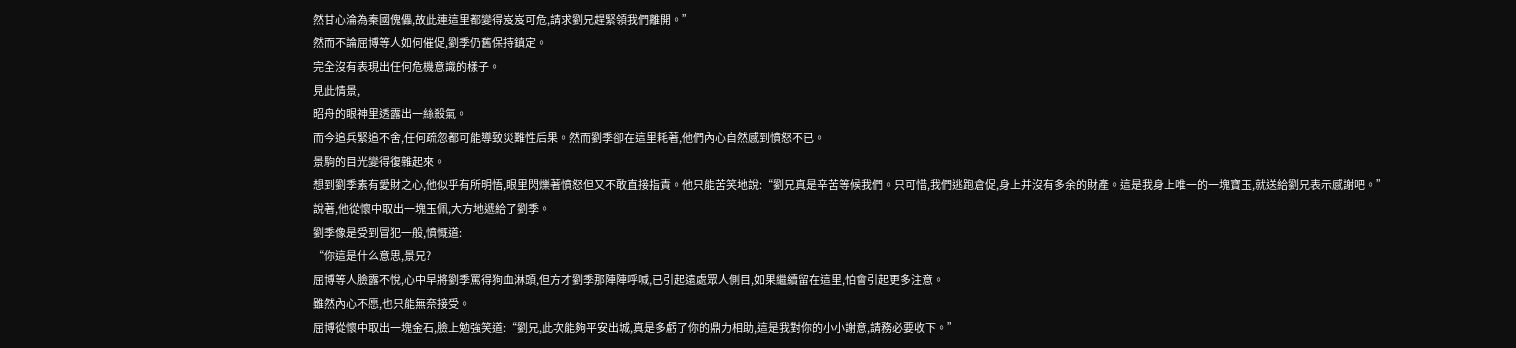然甘心淪為秦國傀儡,故此連這里都變得岌岌可危,請求劉兄趕緊領我們離開。”
然而不論屈博等人如何催促,劉季仍舊保持鎮定。
完全沒有表現出任何危機意識的樣子。
見此情景,
昭舟的眼神里透露出一絲殺氣。
而今追兵緊追不舍,任何疏忽都可能導致災難性后果。然而劉季卻在這里耗著,他們內心自然感到憤怒不已。
景駒的目光變得復雜起來。
想到劉季素有愛財之心,他似乎有所明悟,眼里閃爍著憤怒但又不敢直接指責。他只能苦笑地說:“劉兄真是辛苦等候我們。只可惜,我們逃跑倉促,身上并沒有多余的財產。這是我身上唯一的一塊寶玉,就送給劉兄表示感謝吧。”
說著,他從懷中取出一塊玉佩,大方地遞給了劉季。
劉季像是受到冒犯一般,憤慨道:
“你這是什么意思,景兄?
屈博等人臉露不悅,心中早將劉季罵得狗血淋頭,但方才劉季那陣陣呼喊,已引起遠處眾人側目,如果繼續留在這里,怕會引起更多注意。
雖然內心不愿,也只能無奈接受。
屈博從懷中取出一塊金石,臉上勉強笑道:“劉兄,此次能夠平安出城,真是多虧了你的鼎力相助,這是我對你的小小謝意,請務必要收下。”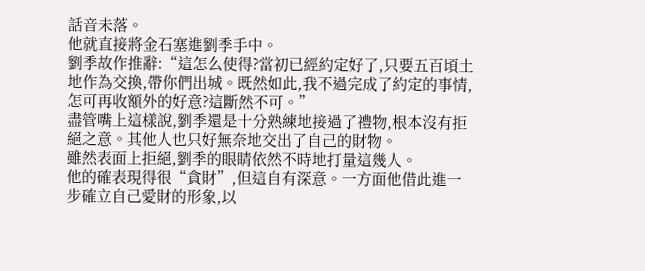話音未落。
他就直接將金石塞進劉季手中。
劉季故作推辭:“這怎么使得?當初已經約定好了,只要五百頃土地作為交換,帶你們出城。既然如此,我不過完成了約定的事情,怎可再收額外的好意?這斷然不可。”
盡管嘴上這樣說,劉季還是十分熟練地接過了禮物,根本沒有拒絕之意。其他人也只好無奈地交出了自己的財物。
雖然表面上拒絕,劉季的眼睛依然不時地打量這幾人。
他的確表現得很“貪財”,但這自有深意。一方面他借此進一步確立自己愛財的形象,以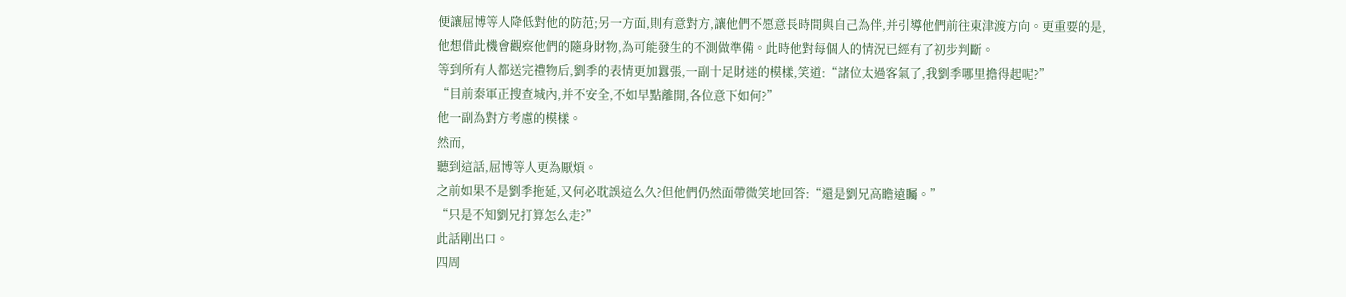便讓屈博等人降低對他的防范;另一方面,則有意對方,讓他們不愿意長時間與自己為伴,并引導他們前往東津渡方向。更重要的是,他想借此機會觀察他們的隨身財物,為可能發生的不測做準備。此時他對每個人的情況已經有了初步判斷。
等到所有人都送完禮物后,劉季的表情更加囂張,一副十足財迷的模樣,笑道:“諸位太過客氣了,我劉季哪里擔得起呢?”
“目前秦軍正搜查城內,并不安全,不如早點離開,各位意下如何?”
他一副為對方考慮的模樣。
然而,
聽到這話,屈博等人更為厭煩。
之前如果不是劉季拖延,又何必耽誤這么久?但他們仍然面帶微笑地回答:“還是劉兄高瞻遠矚。”
“只是不知劉兄打算怎么走?”
此話剛出口。
四周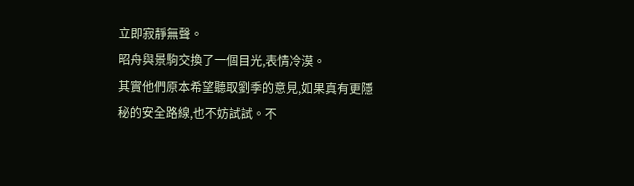立即寂靜無聲。
昭舟與景駒交換了一個目光,表情冷漠。
其實他們原本希望聽取劉季的意見,如果真有更隱秘的安全路線,也不妨試試。不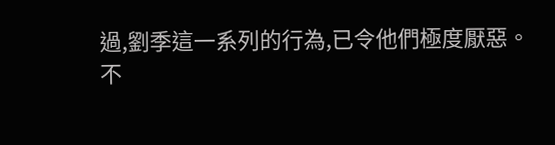過,劉季這一系列的行為,已令他們極度厭惡。
不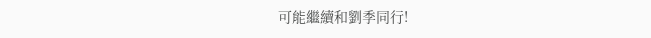可能繼續和劉季同行!